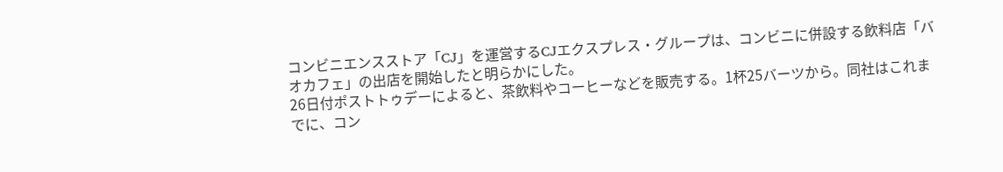コンビニエンスストア「CJ」を運営するCJエクスプレス・グループは、コンビニに併設する飲料店「バオカフェ」の出店を開始したと明らかにした。
26日付ポストトゥデーによると、茶飲料やコーヒーなどを販売する。1杯25バーツから。同社はこれまでに、コン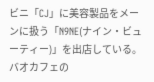ビニ「CJ」に美容製品をメーンに扱う「N9NE(ナイン・ビューティー)」を出店している。バオカフェの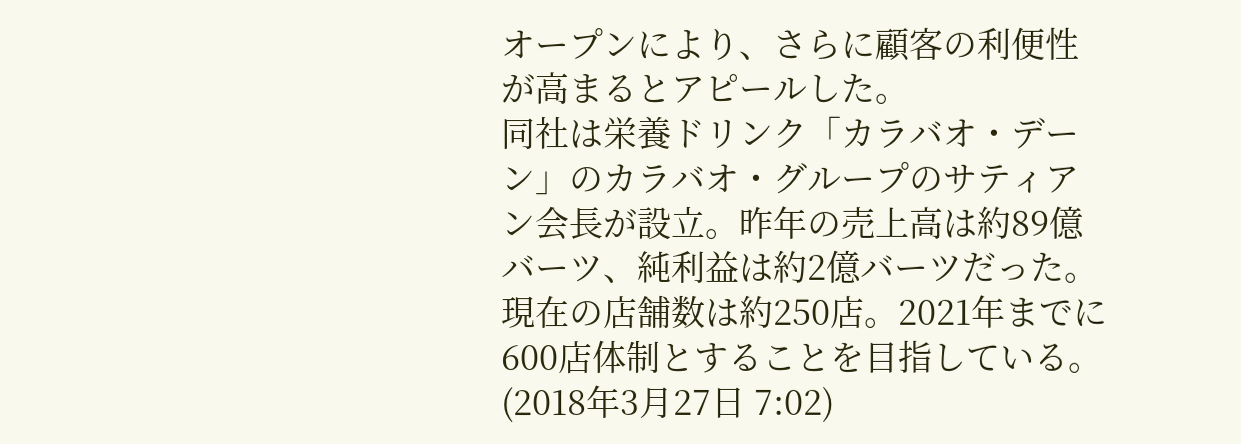オープンにより、さらに顧客の利便性が高まるとアピールした。
同社は栄養ドリンク「カラバオ・デーン」のカラバオ・グループのサティアン会長が設立。昨年の売上高は約89億バーツ、純利益は約2億バーツだった。現在の店舗数は約250店。2021年までに600店体制とすることを目指している。
(2018年3月27日 7:02)